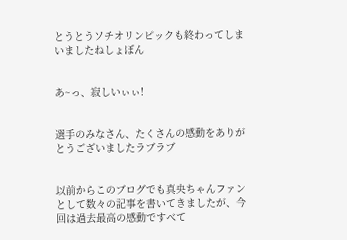とうとうソチオリンピックも終わってしまいましたねしょぼん


あ~っ、寂しいぃぃ!


選手のみなさん、たくさんの感動をありがとうございましたラブラブ


以前からこのブログでも真央ちゃんファンとして数々の記事を書いてきましたが、今回は過去最高の感動ですべて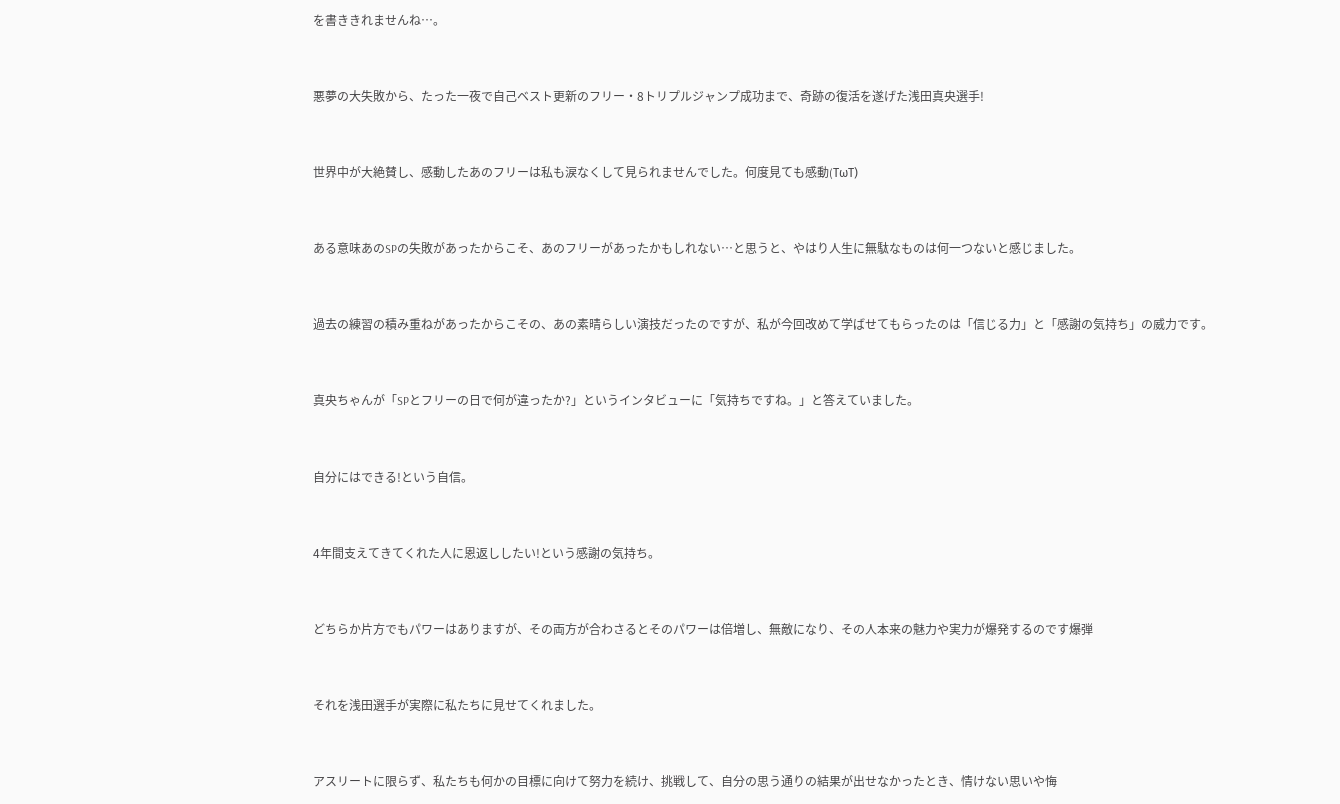を書ききれませんね…。


悪夢の大失敗から、たった一夜で自己ベスト更新のフリー・8トリプルジャンプ成功まで、奇跡の復活を遂げた浅田真央選手!


世界中が大絶賛し、感動したあのフリーは私も涙なくして見られませんでした。何度見ても感動(TωT)


ある意味あのSPの失敗があったからこそ、あのフリーがあったかもしれない…と思うと、やはり人生に無駄なものは何一つないと感じました。


過去の練習の積み重ねがあったからこその、あの素晴らしい演技だったのですが、私が今回改めて学ばせてもらったのは「信じる力」と「感謝の気持ち」の威力です。


真央ちゃんが「SPとフリーの日で何が違ったか?」というインタビューに「気持ちですね。」と答えていました。


自分にはできる!という自信。


4年間支えてきてくれた人に恩返ししたい!という感謝の気持ち。


どちらか片方でもパワーはありますが、その両方が合わさるとそのパワーは倍増し、無敵になり、その人本来の魅力や実力が爆発するのです爆弾


それを浅田選手が実際に私たちに見せてくれました。


アスリートに限らず、私たちも何かの目標に向けて努力を続け、挑戦して、自分の思う通りの結果が出せなかったとき、情けない思いや悔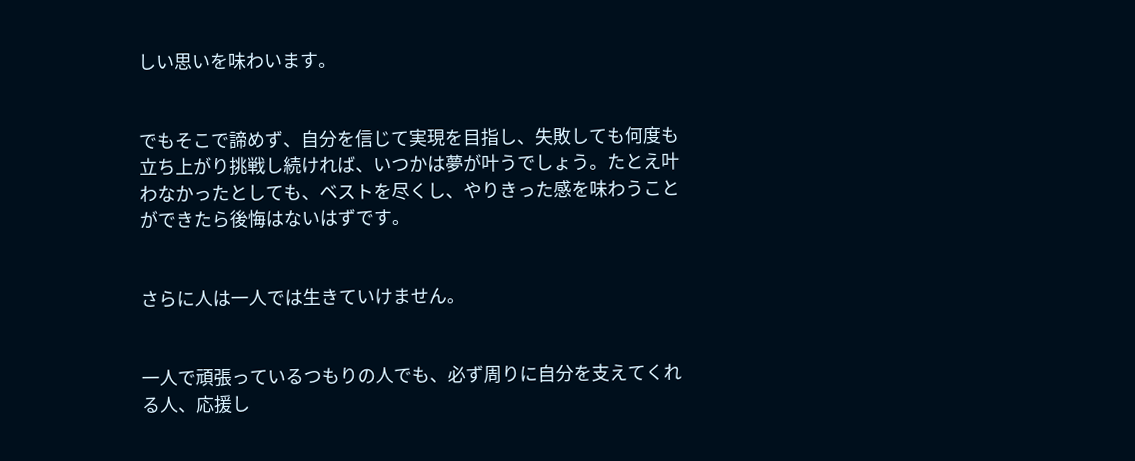しい思いを味わいます。


でもそこで諦めず、自分を信じて実現を目指し、失敗しても何度も立ち上がり挑戦し続ければ、いつかは夢が叶うでしょう。たとえ叶わなかったとしても、ベストを尽くし、やりきった感を味わうことができたら後悔はないはずです。


さらに人は一人では生きていけません。


一人で頑張っているつもりの人でも、必ず周りに自分を支えてくれる人、応援し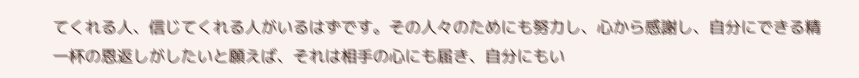てくれる人、信じてくれる人がいるはずです。その人々のためにも努力し、心から感謝し、自分にできる精一杯の恩返しがしたいと願えば、それは相手の心にも届き、自分にもい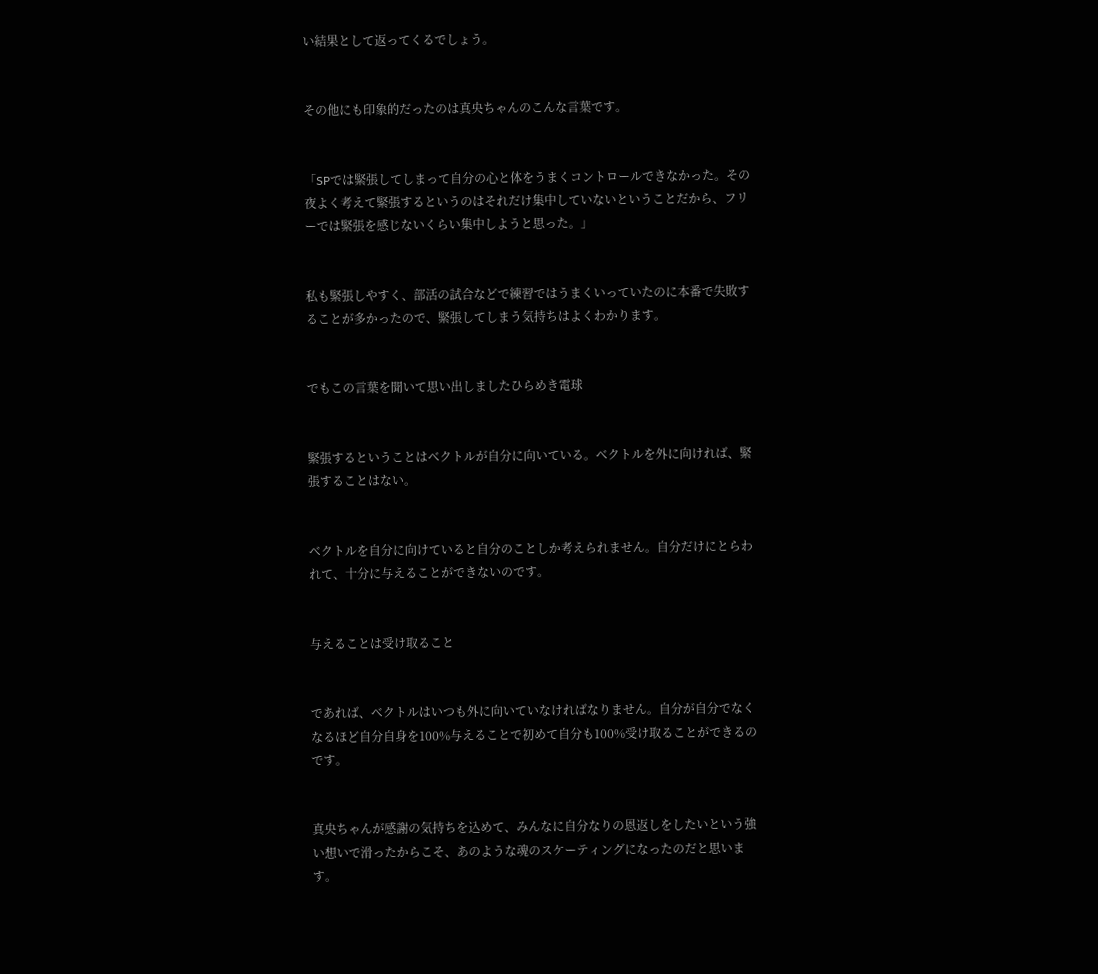い結果として返ってくるでしょう。


その他にも印象的だったのは真央ちゃんのこんな言葉です。


「SPでは緊張してしまって自分の心と体をうまくコントロールできなかった。その夜よく考えて緊張するというのはそれだけ集中していないということだから、フリーでは緊張を感じないくらい集中しようと思った。」


私も緊張しやすく、部活の試合などで練習ではうまくいっていたのに本番で失敗することが多かったので、緊張してしまう気持ちはよくわかります。


でもこの言葉を聞いて思い出しましたひらめき電球


緊張するということはベクトルが自分に向いている。ベクトルを外に向ければ、緊張することはない。


ベクトルを自分に向けていると自分のことしか考えられません。自分だけにとらわれて、十分に与えることができないのです。


与えることは受け取ること


であれば、ベクトルはいつも外に向いていなければなりません。自分が自分でなくなるほど自分自身を100%与えることで初めて自分も100%受け取ることができるのです。


真央ちゃんが感謝の気持ちを込めて、みんなに自分なりの恩返しをしたいという強い想いで滑ったからこそ、あのような魂のスケーティングになったのだと思います。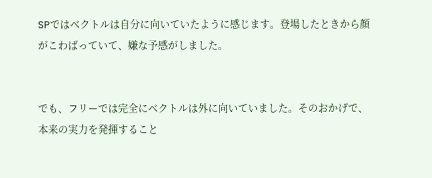SPではベクトルは自分に向いていたように感じます。登場したときから顔がこわばっていて、嫌な予感がしました。


でも、フリーでは完全にベクトルは外に向いていました。そのおかげで、本来の実力を発揮すること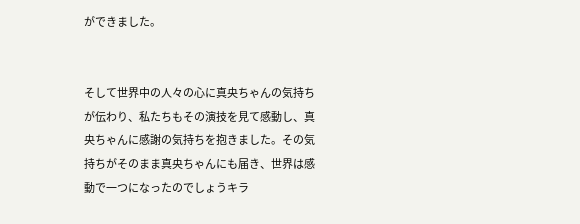ができました。


そして世界中の人々の心に真央ちゃんの気持ちが伝わり、私たちもその演技を見て感動し、真央ちゃんに感謝の気持ちを抱きました。その気持ちがそのまま真央ちゃんにも届き、世界は感動で一つになったのでしょうキラ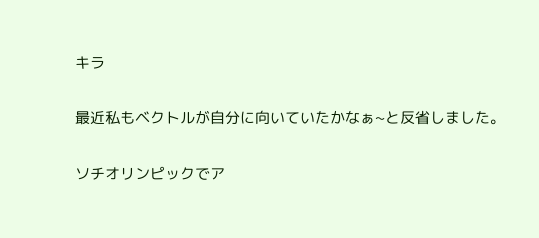キラ


最近私もベクトルが自分に向いていたかなぁ~と反省しました。


ソチオリンピックでア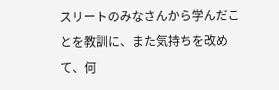スリートのみなさんから学んだことを教訓に、また気持ちを改めて、何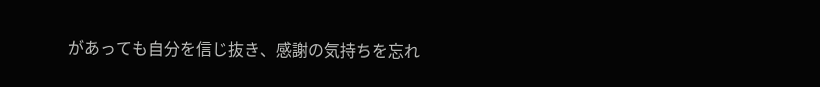があっても自分を信じ抜き、感謝の気持ちを忘れ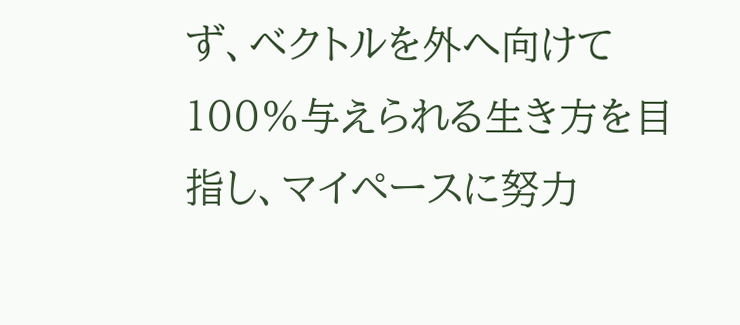ず、ベクトルを外へ向けて100%与えられる生き方を目指し、マイペースに努力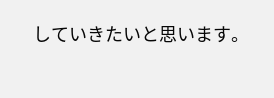していきたいと思います。